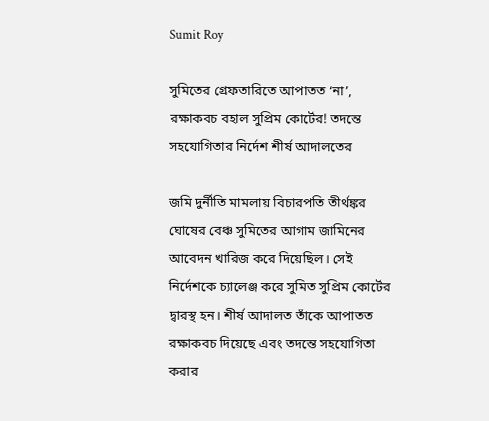Sumit Roy

সুমিতের গ্রেফতারিতে আপাতত ‘না’, রক্ষাকবচ বহাল সুপ্রিম কোর্টের! তদন্তে সহযোগিতার নির্দেশ শীর্ষ আদালতের

জমি দুর্নীতি মামলায় বিচারপতি তীর্থঙ্কর ঘোষের বেঞ্চ সুমিতের আগাম জামিনের আবেদন খারিজ করে দিয়েছিল। সেই নির্দেশকে চ্যালেঞ্জ করে সুমিত সুপ্রিম কোর্টের দ্বারস্থ হন। শীর্ষ আদালত তাঁকে আপাতত রক্ষাকবচ দিয়েছে এবং তদন্তে সহযোগিতা করার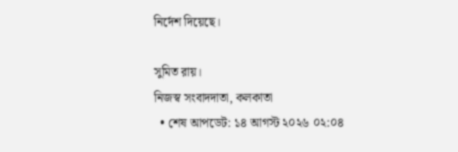নির্দেশ দিয়েছে।

সুমিত রায়।
নিজস্ব সংবাদদাতা, কলকাতা
  • শেষ আপডেট: ১৪ আগস্ট ২০২৬ ০২:০৪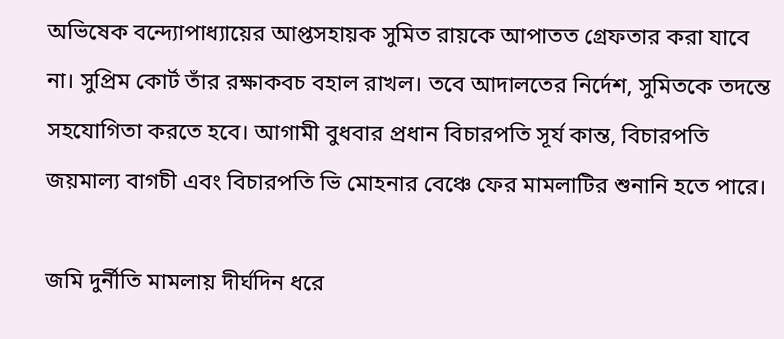অভিষেক বন্দ্যোপাধ্যায়ের আপ্তসহায়ক সুমিত রায়কে আপাতত গ্রেফতার করা যাবে না। সুপ্রিম কোর্ট তাঁর রক্ষাকবচ বহাল রাখল। তবে আদালতের নির্দেশ, সুমিতকে তদন্তে সহযোগিতা করতে হবে। আগামী বুধবার প্রধান বিচারপতি সূর্য কান্ত, বিচারপতি জয়মাল্য বাগচী এবং বিচারপতি ভি মোহনার বেঞ্চে ফের মামলাটির শুনানি হতে পারে।

জমি দুর্নীতি মামলায় দীর্ঘদিন ধরে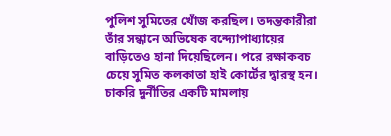পুলিশ সুমিতের খোঁজ করছিল। তদন্তকারীরা তাঁর সন্ধানে অভিষেক বন্দ্যোপাধ্যায়ের বাড়িতেও হানা দিয়েছিলেন। পরে রক্ষাকবচ চেয়ে সুমিত কলকাতা হাই কোর্টের দ্বারস্থ হন। চাকরি দুর্নীতির একটি মামলায়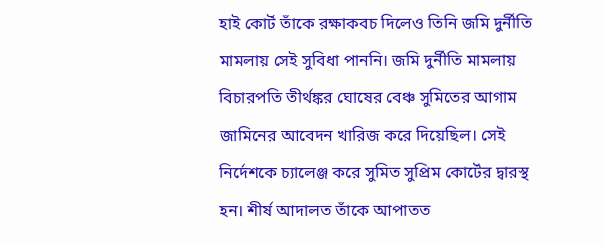হাই কোর্ট তাঁকে রক্ষাকবচ দিলেও তিনি জমি দুর্নীতি মামলায় সেই সুবিধা পাননি। জমি দুর্নীতি মামলায় বিচারপতি তীর্থঙ্কর ঘোষের বেঞ্চ সুমিতের আগাম জামিনের আবেদন খারিজ করে দিয়েছিল। সেই নির্দেশকে চ্যালেঞ্জ করে সুমিত সুপ্রিম কোর্টের দ্বারস্থ হন। শীর্ষ আদালত তাঁকে আপাতত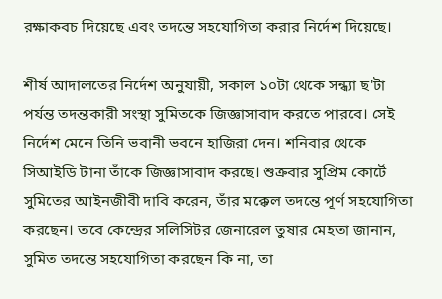রক্ষাকবচ দিয়েছে এবং তদন্তে সহযোগিতা করার নির্দেশ দিয়েছে।

শীর্ষ আদালতের নির্দেশ অনুযায়ী, সকাল ১০টা থেকে সন্ধ্যা ছ'টা পর্যন্ত তদন্তকারী সংস্থা সুমিতকে জিজ্ঞাসাবাদ করতে পারবে। সেই নির্দেশ মেনে তিনি ভবানী ভবনে হাজিরা দেন। শনিবার থেকে সিআইডি টানা তাঁকে জিজ্ঞাসাবাদ করছে। শুক্রবার সুপ্রিম কোর্টে সুমিতের আইনজীবী দাবি করেন, তাঁর মক্কেল তদন্তে পূর্ণ সহযোগিতা করছেন। তবে কেন্দ্রের সলিসিটর জেনারেল তুষার মেহতা জানান, সুমিত তদন্তে সহযোগিতা করছেন কি না, তা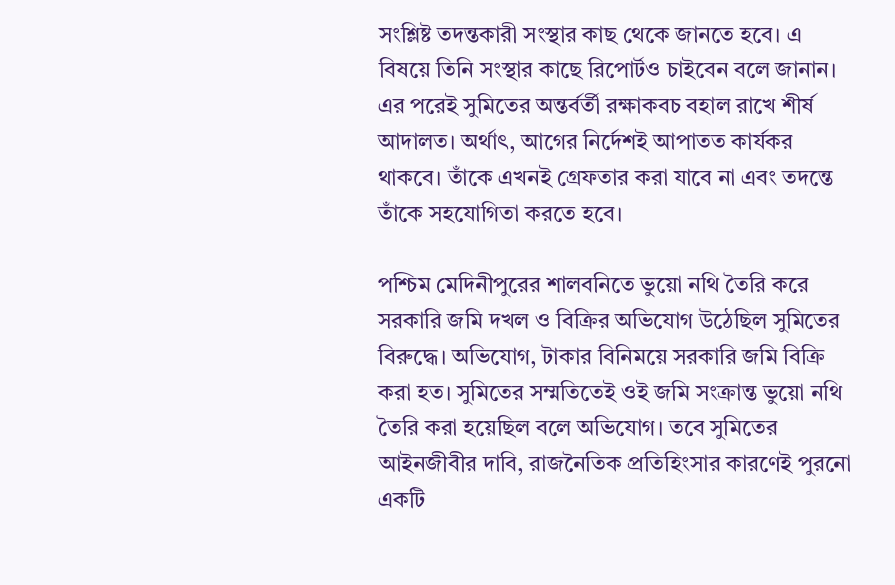সংশ্লিষ্ট তদন্তকারী সংস্থার কাছ থেকে জানতে হবে। এ বিষয়ে তিনি সংস্থার কাছে রিপোর্টও চাইবেন বলে জানান। এর পরেই সুমিতের অন্তর্বর্তী রক্ষাকবচ বহাল রাখে শীর্ষ আদালত। অর্থাৎ, আগের নির্দেশই আপাতত কার্যকর থাকবে। তাঁকে এখনই গ্রেফতার করা যাবে না এবং তদন্তে তাঁকে সহযোগিতা করতে হবে।

পশ্চিম মেদিনীপুরের শালবনিতে ভুয়ো নথি তৈরি করে সরকারি জমি দখল ও বিক্রির অভিযোগ উঠেছিল সুমিতের বিরুদ্ধে। অভিযোগ, টাকার বিনিময়ে সরকারি জমি বিক্রি করা হত। সুমিতের সম্মতিতেই ওই জমি সংক্রান্ত ভুয়ো নথি তৈরি করা হয়েছিল বলে অভিযোগ। তবে সুমিতের আইনজীবীর দাবি, রাজনৈতিক প্রতিহিংসার কারণেই পুরনো একটি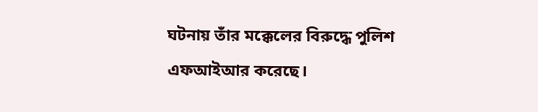ঘটনায় তাঁর মক্কেলের বিরুদ্ধে পুলিশ এফআইআর করেছে।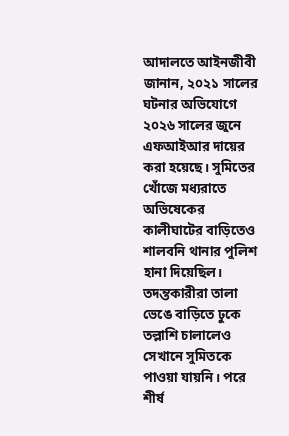আদালতে আইনজীবী জানান, ২০২১ সালের ঘটনার অভিযোগে ২০২৬ সালের জুনে এফআইআর দায়ের করা হয়েছে। সুমিতের খোঁজে মধ্যরাতে অভিষেকের কালীঘাটের বাড়িতেও শালবনি থানার পুলিশ হানা দিয়েছিল। তদন্তকারীরা তালা ভেঙে বাড়িতে ঢুকে তল্লাশি চালালেও সেখানে সুমিতকে পাওয়া যায়নি। পরে শীর্ষ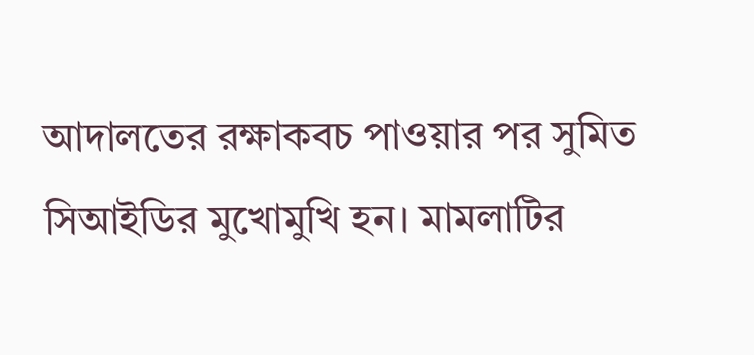আদালতের রক্ষাকবচ পাওয়ার পর সুমিত সিআইডির মুখোমুখি হন। মামলাটির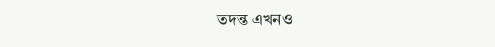তদন্ত এখনও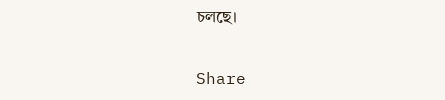চলছে।


Share